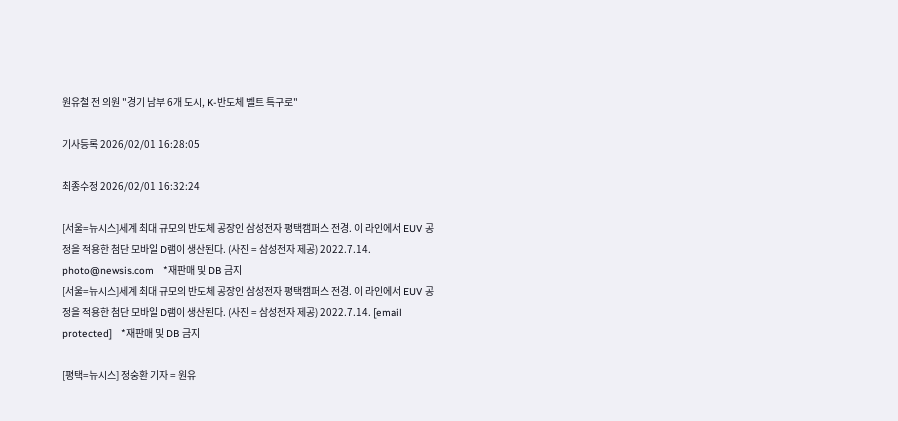원유철 전 의원 "경기 남부 6개 도시, K-반도체 벨트 특구로"

기사등록 2026/02/01 16:28:05

최종수정 2026/02/01 16:32:24

[서울=뉴시스]세계 최대 규모의 반도체 공장인 삼성전자 평택캠퍼스 전경. 이 라인에서 EUV 공정을 적용한 첨단 모바일 D램이 생산된다. (사진 = 삼성전자 제공) 2022.7.14. photo@newsis.com   *재판매 및 DB 금지
[서울=뉴시스]세계 최대 규모의 반도체 공장인 삼성전자 평택캠퍼스 전경. 이 라인에서 EUV 공정을 적용한 첨단 모바일 D램이 생산된다. (사진 = 삼성전자 제공) 2022.7.14. [email protected]   *재판매 및 DB 금지

[평택=뉴시스] 정숭환 기자 = 원유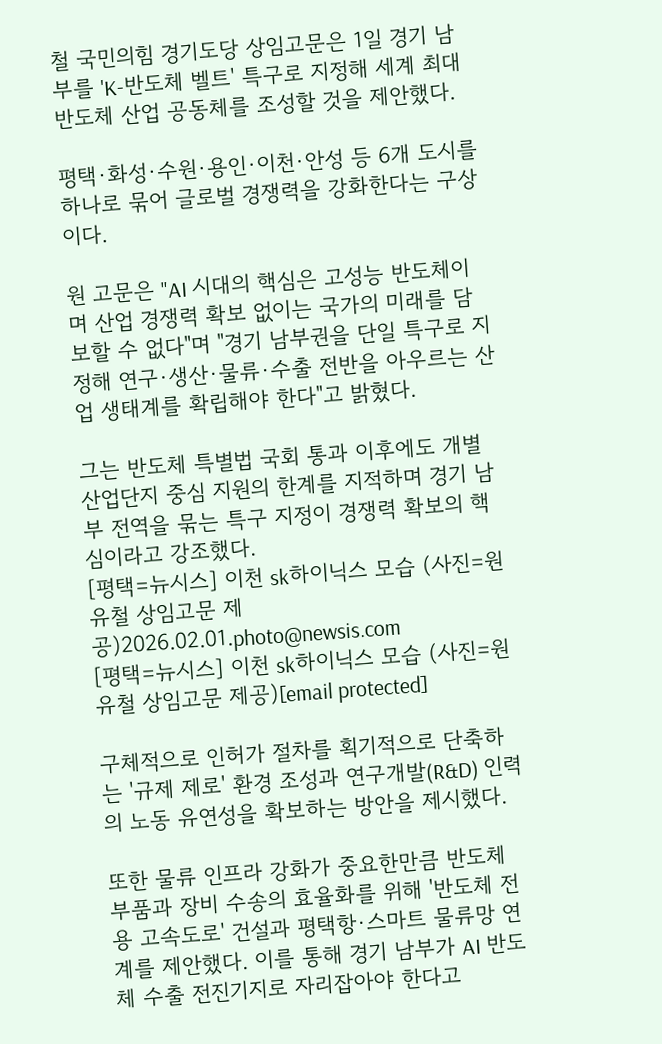철 국민의힘 경기도당 상임고문은 1일 경기 남부를 'K-반도체 벨트' 특구로 지정해 세계 최대 반도체 산업 공동체를 조성할 것을 제안했다.

평택·화성·수원·용인·이천·안성 등 6개 도시를 하나로 묶어 글로벌 경쟁력을 강화한다는 구상이다.

원 고문은 "AI 시대의 핵심은 고성능 반도체이며 산업 경쟁력 확보 없이는 국가의 미래를 담보할 수 없다"며 "경기 남부권을 단일 특구로 지정해 연구·생산·물류·수출 전반을 아우르는 산업 생태계를 확립해야 한다"고 밝혔다.

그는 반도체 특별법 국회 통과 이후에도 개별 산업단지 중심 지원의 한계를 지적하며 경기 남부 전역을 묶는 특구 지정이 경쟁력 확보의 핵심이라고 강조했다.
[평택=뉴시스] 이천 sk하이닉스 모습 (사진=원유철 상임고문 제공)2026.02.01.photo@newsis.com
[평택=뉴시스] 이천 sk하이닉스 모습 (사진=원유철 상임고문 제공)[email protected]

구체적으로 인허가 절차를 획기적으로 단축하는 '규제 제로' 환경 조성과 연구개발(R&D) 인력의 노동 유연성을 확보하는 방안을 제시했다.

또한 물류 인프라 강화가 중요한만큼 반도체 부품과 장비 수송의 효율화를 위해 '반도체 전용 고속도로' 건설과 평택항·스마트 물류망 연계를 제안했다. 이를 통해 경기 남부가 AI 반도체 수출 전진기지로 자리잡아야 한다고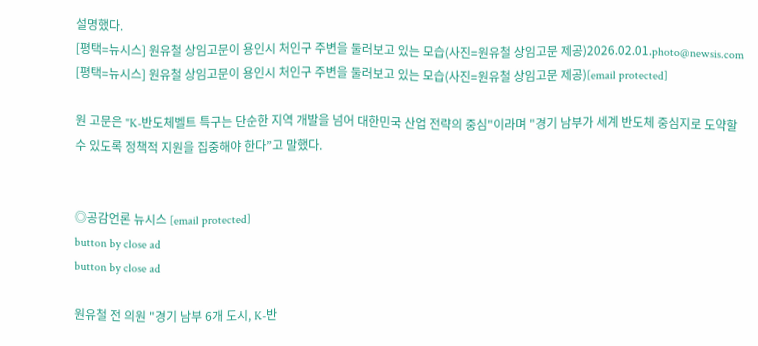설명했다.
[평택=뉴시스] 원유철 상임고문이 용인시 처인구 주변을 둘러보고 있는 모습(사진=원유철 상임고문 제공)2026.02.01.photo@newsis.com
[평택=뉴시스] 원유철 상임고문이 용인시 처인구 주변을 둘러보고 있는 모습(사진=원유철 상임고문 제공)[email protected]

원 고문은 "K-반도체벨트 특구는 단순한 지역 개발을 넘어 대한민국 산업 전략의 중심"이라며 "경기 남부가 세계 반도체 중심지로 도약할 수 있도록 정책적 지원을 집중해야 한다”고 말했다.


◎공감언론 뉴시스 [email protected]
button by close ad
button by close ad

원유철 전 의원 "경기 남부 6개 도시, K-반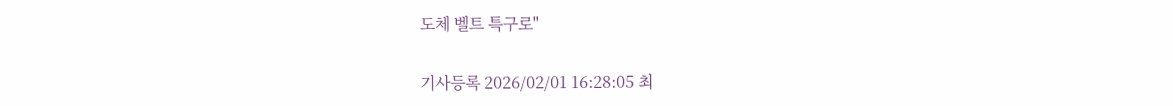도체 벨트 특구로"

기사등록 2026/02/01 16:28:05 최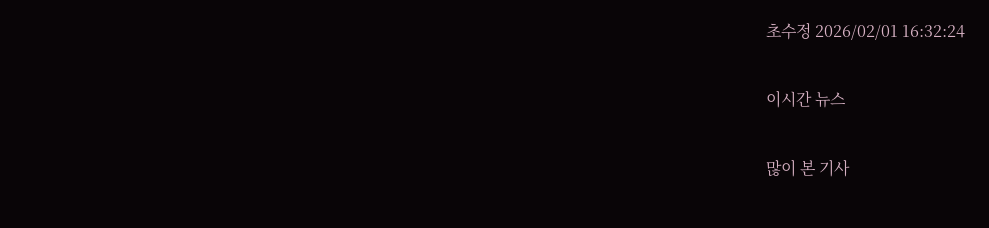초수정 2026/02/01 16:32:24

이시간 뉴스

많이 본 기사